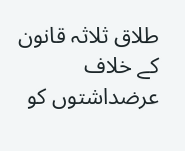طلاق ثلاثہ قانون کے خلاف عرضداشتوں کو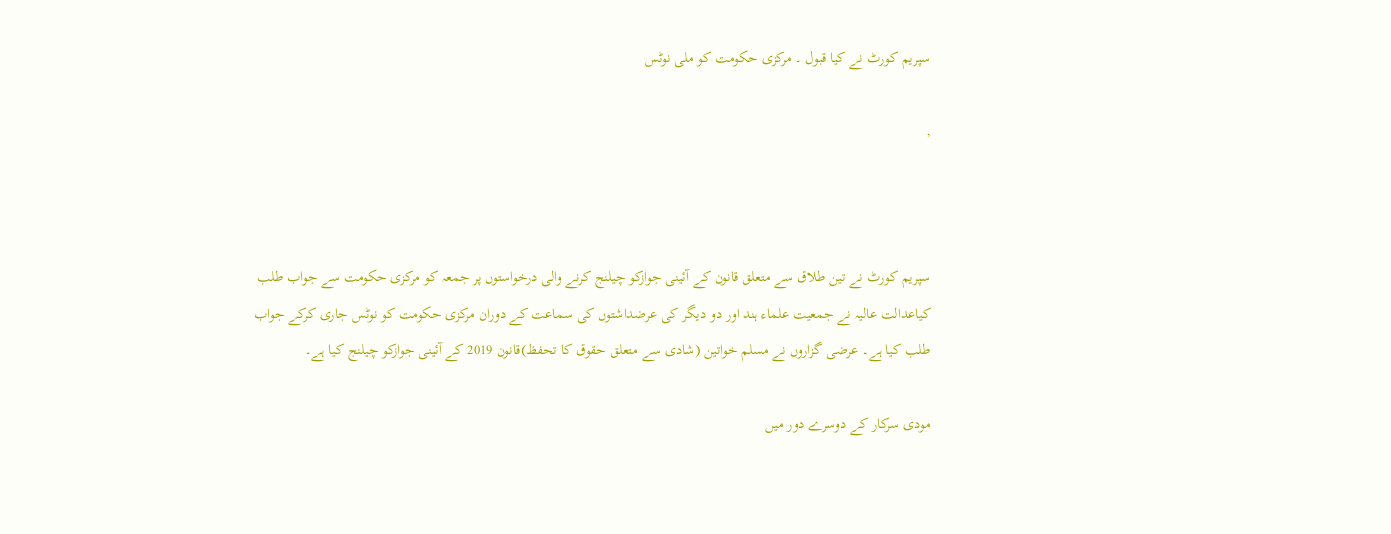سپریم کورٹ نے کیا قبول ۔ مرکزی حکومت کو ملی نوٹس

,



سپریم کورٹ نے تین طلاق سے متعلق قانون کے آئینی جوازکو چیلنج کرنے والی درخواستوں پر جمعہ کو مرکزی حکومت سے جواب طلب کیاعدالت عالیہ نے جمعیت علماء ہند اور دو دیگر کی عرضداشتوں کی سماعت کے دوران مرکزی حکومت کو نوٹس جاری کرکے جواب طلب کیا ہے۔ عرضی گزاروں نے مسلم خواتین (شادی سے متعلق حقوق کا تحفظ)قانون 2019 کے آئینی جوازکو چیلنج کیا ہے۔

مودی سرکار کے دوسرے دور میں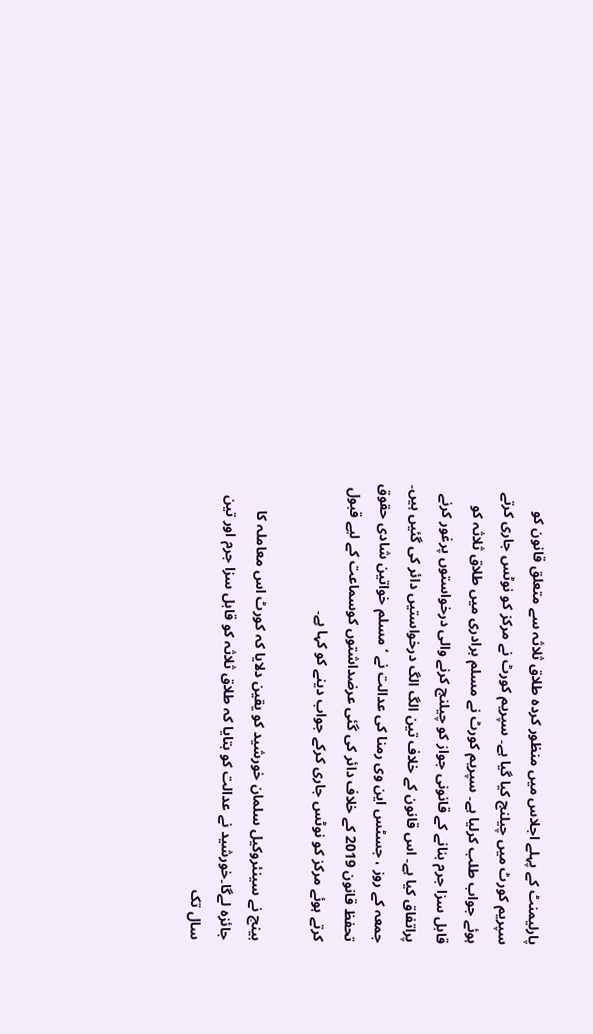پارلیمنٹ کے پہلے اجلاس میں منظور کردہ طلاق ثلاثہ سے متعلق قانون کو سپریم کورٹ میں چیلنج کیا گیا ہے۔ سپریم کورٹ نے مرکز کو نوٹس جاری کرتے ہوئے جواب طلب کرلیا ہے۔ سپریم کورٹ نے مسلم برادری میں طلاق ثلاثہ کو قابل سزا جرم بنانے کے قانونی جواز کو چیلنج کرنے والی درخواستوں پرغور کرنے پراتفاق کیا ہے۔ اس قانون کے خلاف تین الگ الگ درخواستیں دائر کی گئیں ہیں۔ جمعہ کے روز ، جسٹس این وی رمنا کی عدالت نے ‘مسلم خواتین شادی حقوق تحفظ قانون 2019 کے خلاف دائر کی گئی عرضداشتوں کوسماعت کے لیے قبول کرتے ہوئے مرکز کو نوٹس جاری کرکے جواب دینے کو کہا ہے۔

بینچ نے سینئروکیل سلمان خورشید کو یقین دلایا کہ کورٹ اس معاملہ کا جائزہ لےگا۔خورشید نے عدالت کو بتایا کہ طلاق ثلاثہ کو قابل سزا جرم اور تین سال تک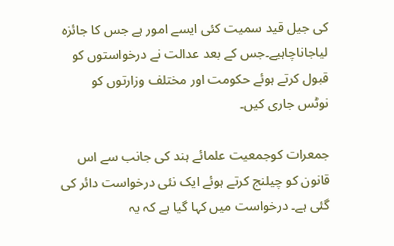کی جیل قید سمیت کئی ایسے امور ہے جس کا جائزہ لیاجاناچاہیے۔جس کے بعد عدالت نے درخواستوں کو قبول کرتے ہوئے حکومت اور مختلف وزارتوں کو نوٹس جاری کیں۔

جمعرات کوجمعیت علمائے ہند کی جانب سے اس قانون کو چیلنج کرتے ہوئے ایک نئی درخواست دائر کی گئی ہے۔ درخواست میں کہا گیا ہے کہ یہ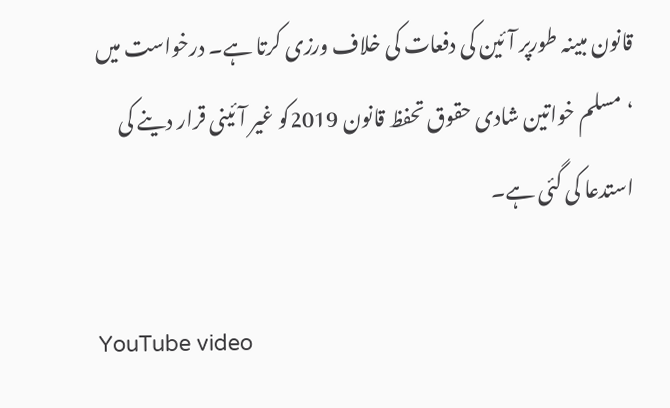قانون مبینہ طورپر آئین کی دفعات کی خلاف ورزی کرتا ہے۔ درخواست میں ‘مسلم خواتین شادی حقوق تحفظ قانون 2019کو غیر آئینی قرار دینے کی استدعا کی گئی ہے۔

YouTube video